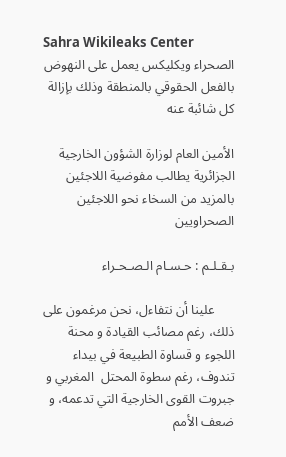Sahra Wikileaks Center
الصحراء ويكليكس يعمل على النهوض بالفعل الحقوقي بالمنطقة وذلك بإزالة كل شائبة عنه

الأمين العام لوزارة الشؤون الخارجية الجزائرية يطالب مفوضية اللاجئين بالمزيد من السخاء نحو اللاجئين الصحراويين

بـقـلـم : حـسـام الـصـحـراء

      علينا أن نتفاءل، نحن مرغمون على ذلك، رغم مصائب القيادة و محنة اللجوء و قساوة الطبيعة في بيداء تندوف، رغم سطوة المحتل  المغربي و جبروت القوى الخارجية التي تدعمه، و ضعف الأمم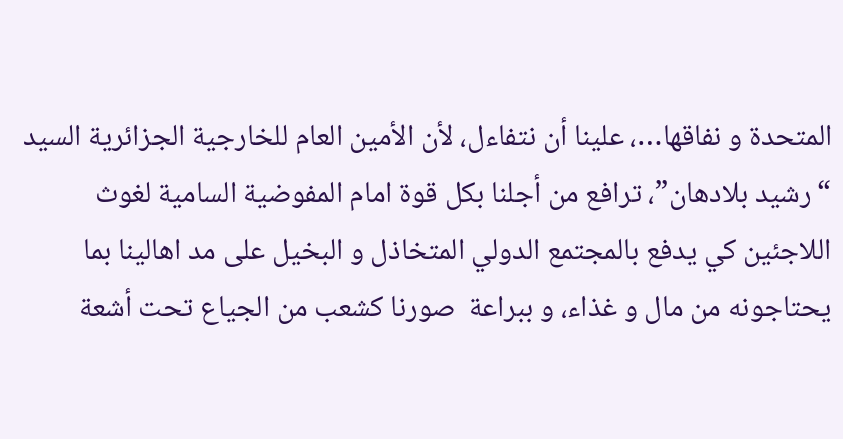المتحدة و نفاقها…، علينا أن نتفاءل، لأن الأمين العام للخارجية الجزائرية السيد “رشيد بلادهان”، ترافع من أجلنا بكل قوة امام المفوضية السامية لغوث اللاجئين كي يدفع بالمجتمع الدولي المتخاذل و البخيل على مد اهالينا بما يحتاجونه من مال و غذاء، و ببراعة  صورنا كشعب من الجياع تحت أشعة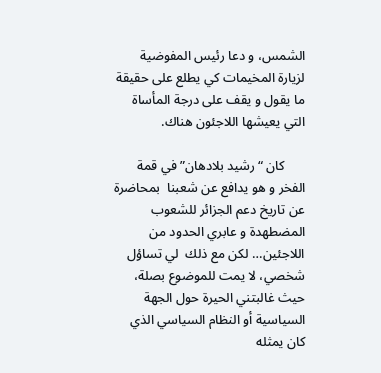الشمس، و دعا رئيس المفوضية لزيارة المخيمات كي يطلع على حقيقة ما يقول و يقف على درجة المأساة التي يعيشها اللاجئون هناك.

      كان “رشيد بلادهان” في قمة الفخر و هو يدافع عن شعبنا  بمحاضرة عن تاريخ دعم الجزائر للشعوب المضطهدة و عابري الحدود من اللاجئين… لكن مع ذلك  لي تساؤل شخصي، لا يمت للموضوع بصلة، حيث غالبتني الحيرة حول الجهة السياسية أو النظام السياسي الذي كان يمثله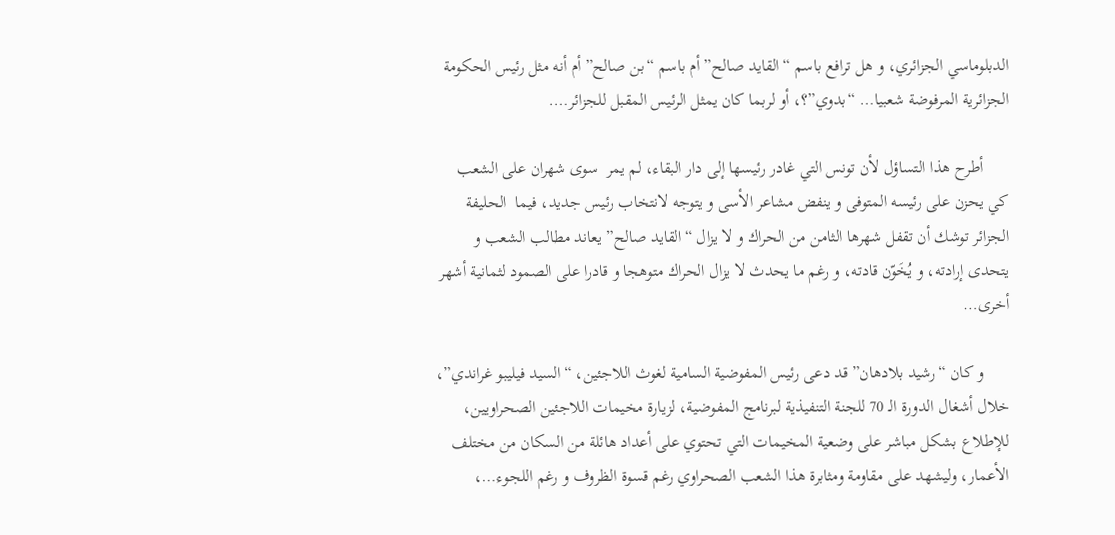الدبلوماسي الجزائري، و هل ترافع باسم “القايد صالح” أم باسم “بن صالح” أم أنه مثل رئيس الحكومة الجزائرية المرفوضة شعبيا… “بدوي”؟، أو لربما كان يمثل الرئيس المقبل للجزائر….

      أطرح هذا التساؤل لأن تونس التي غادر رئيسها إلى دار البقاء، لم يمر  سوى شهران على الشعب كي يحزن على رئيسه المتوفى و ينفض مشاعر الأسى و يتوجه لانتخاب رئيس جديد، فيما  الحليفة الجزائر توشك أن تقفل شهرها الثامن من الحراك و لا يزال “القايد صالح” يعاند مطالب الشعب و يتحدى إرادته، و يُخَوّن قادته، و رغم ما يحدث لا يزال الحراك متوهجا و قادرا على الصمود لثمانية أشهر أخرى…

      و كان “رشيد بلادهان” قد دعى رئيس المفوضية السامية لغوث اللاجئين، “السيد فيليبو غراندي”، خلال أشغال الدورة الـ 70 للجنة التنفيذية لبرنامج المفوضية، لزيارة مخيمات اللاجئين الصحراويين، للإطلاع بشكل مباشر على وضعية المخيمات التي تحتوي على أعداد هائلة من السكان من مختلف الأعمار، وليشهد على مقاومة ومثابرة هذا الشعب الصحراوي رغم قسوة الظروف و رغم اللجوء…،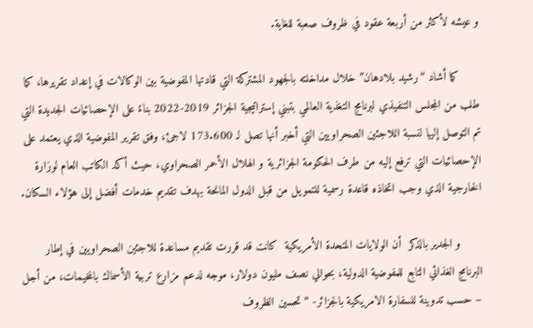و عيشه لأكثر من أربعة عقود في ظروف صعبة للغاية.

      كما أشاد “رشيد بلادهان” خلال مداخلته بالجهود المشتركة التي قادتها المفوضية بين الوكالات في إعداد تقريرها، كما طلب من المجلس التنفيذي لبرنامج التغذية العالمي بتبني إستراتيجية الجزائر 2019-2022 بناءً على الإحصائيات الجديدة التي تم التوصل إليها لنسبة اللاجئين الصحراويين التي أخبر أنها تصل لـ 173.600 لاجئ، وفق تقرير المفوضية الذي يعتمد على الإحصائيات التي ترفع إليه من طرف الحكومة الجزائرية و الهلال الأحمر الصحراوي، حيث أكد الكاتب العام لوزارة الخارجية الذي وجب اتخاذه قاعدة رسمية للتمويل من قبل الدول المانحة بهدف تقديم خدمات أفضل إلى هؤلاء السكان.

      و الجدير بالذكر  أن الولايات المتحدة الأمريكية  كانت قد قررت تقديم مساعدة للاجئين الصحراويين في إطار البرنامج الغذائي التابع للمفوضية الدولية، بحوالي نصف مليون دولار، موجه لدعم مزارع تربية الأسماك بالمخيمات، من أجل – حسب تدوينة للسفارة الامريكية بالجزائر- “تحسين الظروف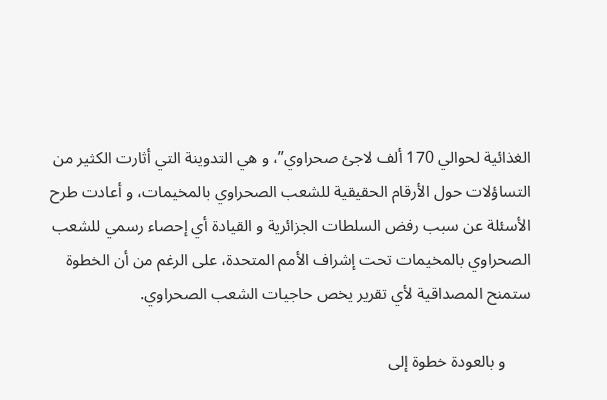الغذائية لحوالي 170 ألف لاجئ صحراوي”، و هي التدوينة التي أثارت الكثير من التساؤلات حول الأرقام الحقيقية للشعب الصحراوي بالمخيمات، و أعادت طرح الأسئلة عن سبب رفض السلطات الجزائرية و القيادة أي إحصاء رسمي للشعب الصحراوي بالمخيمات تحت إشراف الأمم المتحدة، على الرغم من أن الخطوة ستمنح المصداقية لأي تقرير يخص حاجيات الشعب الصحراوي.

      و بالعودة خطوة إلى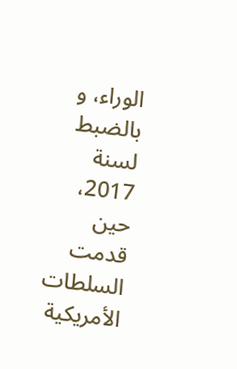الوراء، و بالضبط لسنة 2017، حين قدمت السلطات الأمريكية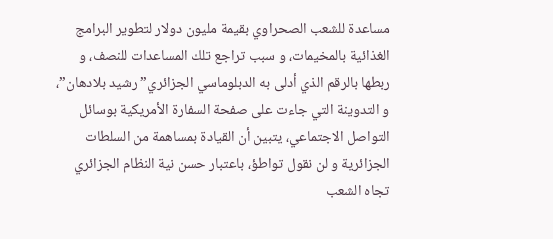مساعدة للشعب الصحراوي بقيمة مليون دولار لتطوير البرامج الغذائية بالمخيمات، و سبب تراجع تلك المساعدات للنصف، و ربطها بالرقم الذي أدلى به الدبلوماسي الجزائري”رشيد بلادهان”، و التدوينة التي جاءت على صفحة السفارة الأمريكية بوسائل التواصل الاجتماعي، يتبين أن القيادة بمساهمة من السلطات الجزائرية و لن نقول تواطؤ، باعتبار حسن نية النظام الجزائري تجاه الشعب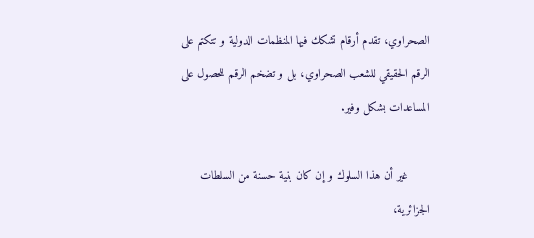الصحراوي، تقدم أرقام تشكك فيها المنظمات الدولية و تتكتم على الرقم الحقيقي للشعب الصحراوي، بل و تضخم الرقم للحصول على المساعدات بشكل وفير.

      غير أن هذا السلوك و إن كان بنية حسنة من السلطات الجزائرية،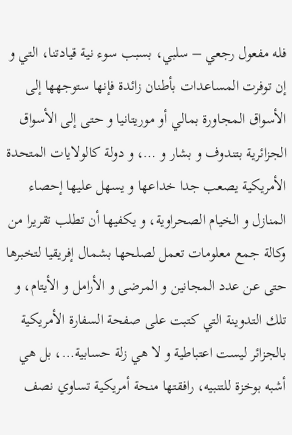فله مفعول رجعي – سلبي، بسبب سوء نية قيادتنا، التي و إن توفرت المساعدات بأطنان زائدة فإنها ستوجهها إلى الأسواق المجاورة بمالي أو موريتانيا و حتى إلى الأسواق الجزائرية بتندوف و بشار و …، و دولة كالولايات المتحدة الأمريكية يصعب جدا خداعها و يسهل عليها إحصاء المنازل و الخيام الصحراوية، و يكفيها أن تطلب تقريرا من وكالة جمع معلومات تعمل لصلحها بشمال إفريقيا لتخبرها حتى عن عدد المجانين و المرضى و الأرامل و الأيتام، و تلك التدوينة التي كتبت على صفحة السفارة الأمريكية بالجزائر ليست اعتباطية و لا هي زلة حسابية…، بل هي أشبه بوخزة للتنبيه، رافقتها منحة أمريكية تساوي نصف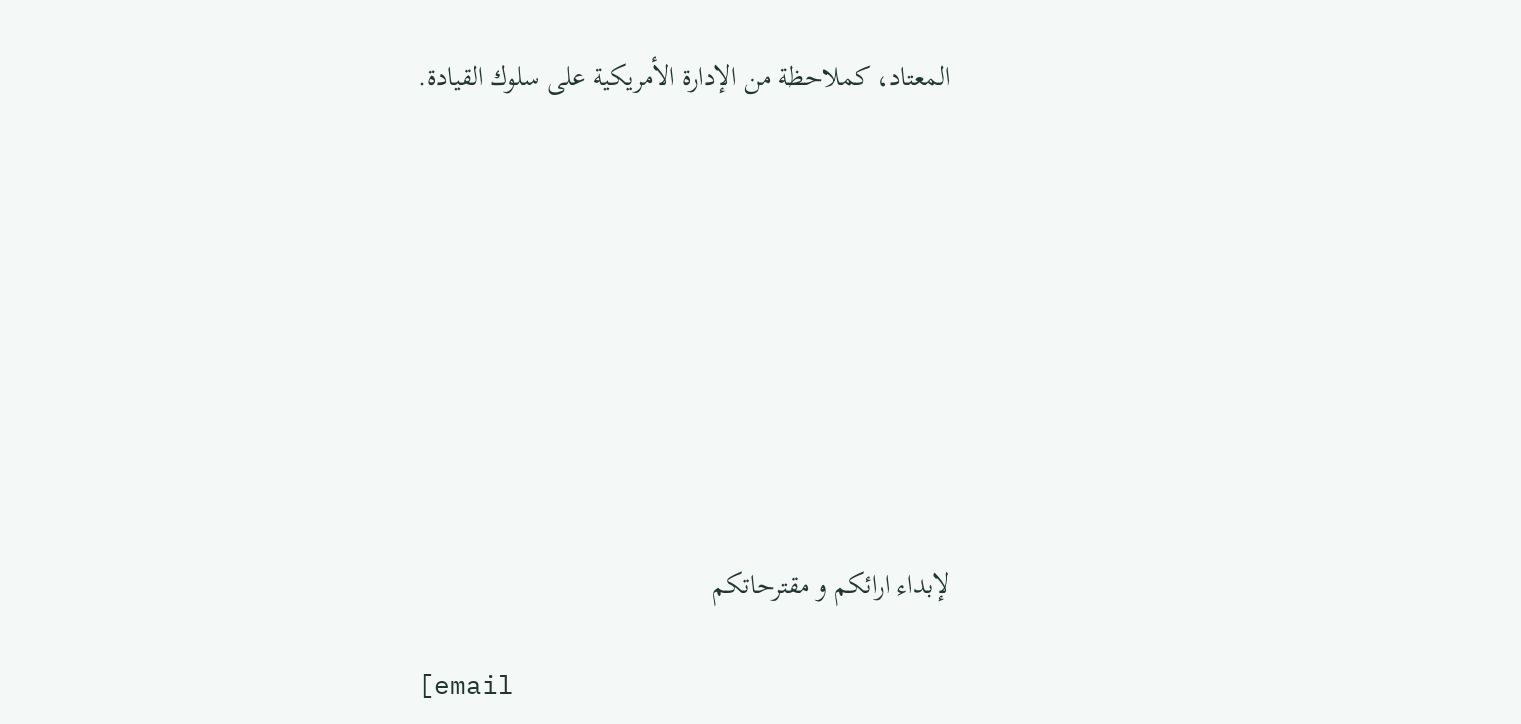المعتاد، كملاحظة من الإدارة الأمريكية على سلوك القيادة.









لإبداء ارائكم و مقترحاتكم

[email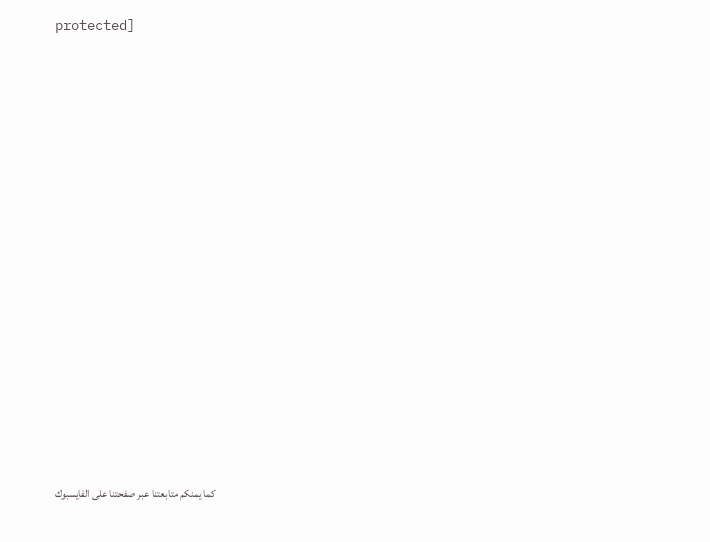protected]















كما يمنكم متابعتنا عبر صفحتنا على الفايسبوك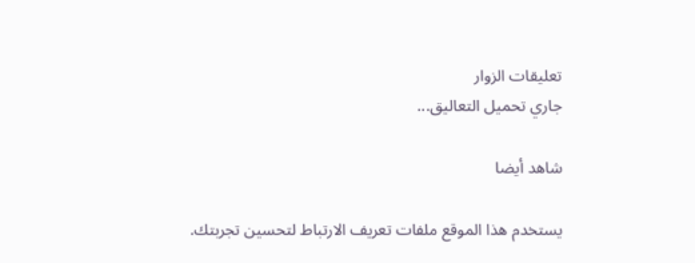تعليقات الزوار
جاري تحميل التعاليق...

شاهد أيضا

يستخدم هذا الموقع ملفات تعريف الارتباط لتحسين تجربتك.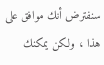سنفترض أنك موافق على هذا ، ولكن يمكنك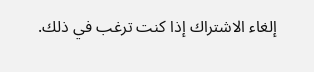إلغاء الاشتراك إذا كنت ترغب في ذلك.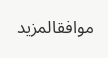موافقالمزيد